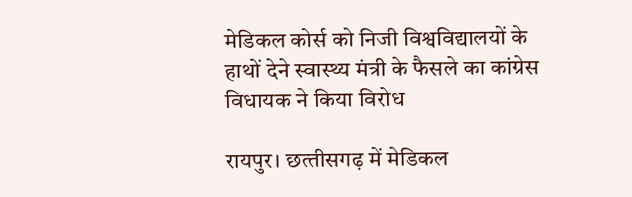मेडिकल कोर्स को निजी विश्वविद्यालयों के हाथों देने स्‍वास्‍थ्‍य मंत्री के फैसले का कांग्रेस विधायक ने किया विरोध

रायपुर। छत्‍तीसगढ़ में मेडिकल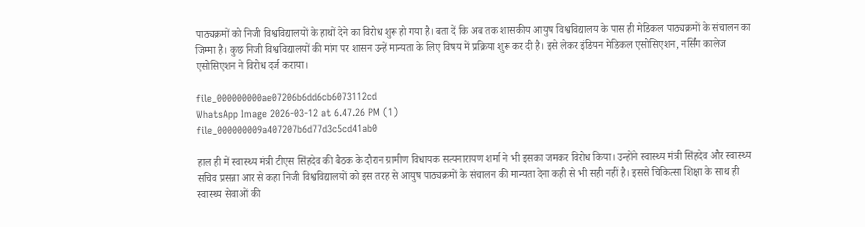पाठ्यक्रमों को निजी विश्वविद्यालयों के हाथों देने का विरोध शुरू हो गया है। बता दें कि अब तक शासकीय आयुष विश्वविद्यालय के पास ही मेडिकल पाठ्यक्रमों के संचालन का जिम्मा है। कुछ निजी विश्वविद्यालयों की मांग पर शासन उन्हें मान्यता के लिए विषय में प्रक्रिया शुरू कर दी है। इसे लेकर इंडियन मेडिकल एसोसिएशन, नर्सिंग कालेज एसोसिएशन ने विरोध दर्ज कराया।

file_000000000ae07206b6dd6cb6073112cd
WhatsApp Image 2026-03-12 at 6.47.26 PM (1)
file_000000009a407207b6d77d3c5cd41ab0

हाल ही में स्वास्थ्य मंत्री टीएस सिंहदेव की बैठक के दौरान ग्रामीण विधायक सत्यनारायण शर्मा ने भी इसका जमकर विरोध किया। उन्होंने स्वास्थ्य मंत्री सिंहदेव और स्वास्थ्य सचिव प्रसन्ना आर से कहा निजी विश्वविद्यालयों को इस तरह से आयुष पाठ्यक्रमों के संचालन की मान्यता देना कही से भी सही नहीं है। इससे चिकित्सा शिक्षा के साथ ही स्वास्थ्य सेवाओं की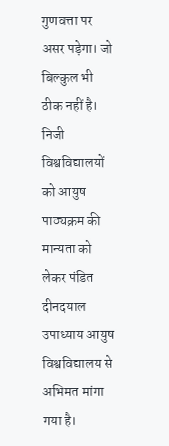गुणवत्ता पर असर पड़ेगा। जो बिल्कुल भी ठीक नहीं है। निजी विश्वविद्यालयों को आयुष पाठ्यक्रम की मान्यता को लेकर पंडित दीनदयाल उपाध्याय आयुष विश्वविद्यालय से अभिमत मांगा गया है।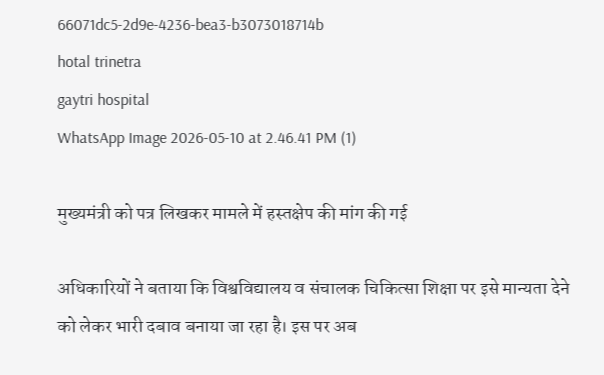66071dc5-2d9e-4236-bea3-b3073018714b
hotal trinetra
gaytri hospital
WhatsApp Image 2026-05-10 at 2.46.41 PM (1)

मुख्यमंत्री को पत्र लिखकर मामले में हस्तक्षेप की मांग की गई

अधिकारियों ने बताया कि विश्वविद्यालय व संचालक चिकित्सा शिक्षा पर इसे मान्यता देने को लेकर भारी दबाव बनाया जा रहा है। इस पर अब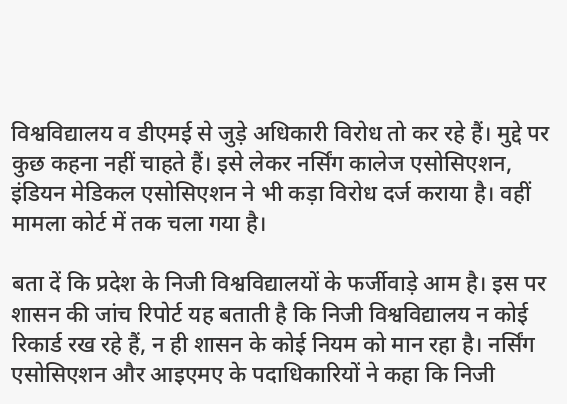विश्वविद्यालय व डीएमई से जुड़े अधिकारी विरोध तो कर रहे हैं। मुद्दे पर कुछ कहना नहीं चाहते हैं। इसे लेकर नर्सिंग कालेज एसोसिएशन, इंडियन मेडिकल एसोसिएशन ने भी कड़ा विरोध दर्ज कराया है। वहीं मामला कोर्ट में तक चला गया है।

बता दें कि प्रदेश के निजी विश्वविद्यालयों के फर्जीवाड़े आम है। इस पर शासन की जांच रिपोर्ट यह बताती है कि निजी विश्वविद्यालय न कोई रिकार्ड रख रहे हैं, न ही शासन के कोई नियम को मान रहा है। नर्सिंग एसोसिएशन और आइएमए के पदाधिकारियों ने कहा कि निजी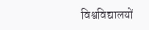विश्वविद्यालयों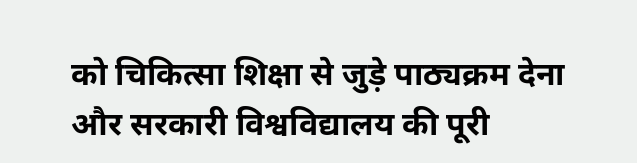को चिकित्सा शिक्षा से जुड़े पाठ्यक्रम देना और सरकारी विश्वविद्यालय की पूरी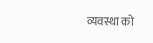व्यवस्था को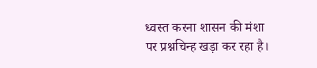ध्वस्त करना शासन की मंशा पर प्रश्नचिन्ह खड़ा कर रहा है।